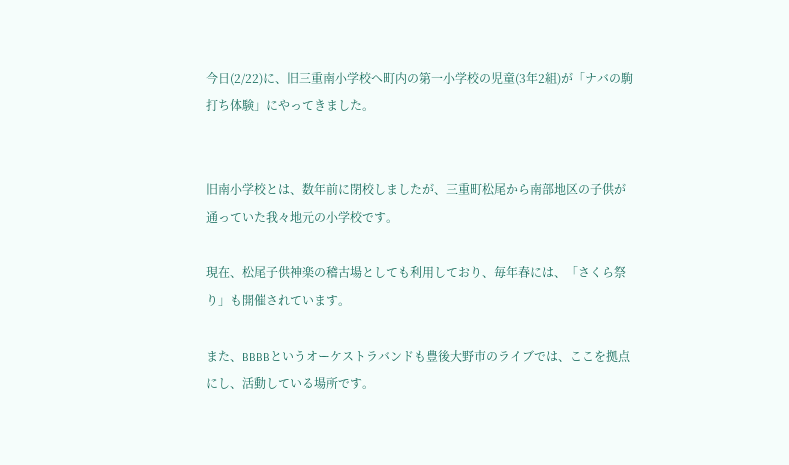今日(2/22)に、旧三重南小学校へ町内の第一小学校の児童(3年2組)が「ナバの駒打ち体験」にやってきました。


旧南小学校とは、数年前に閉校しましたが、三重町松尾から南部地区の子供が通っていた我々地元の小学校です。

現在、松尾子供神楽の稽古場としても利用しており、毎年春には、「さくら祭り」も開催されています。

また、BBBBというオーケストラバンドも豊後大野市のライブでは、ここを拠点にし、活動している場所です。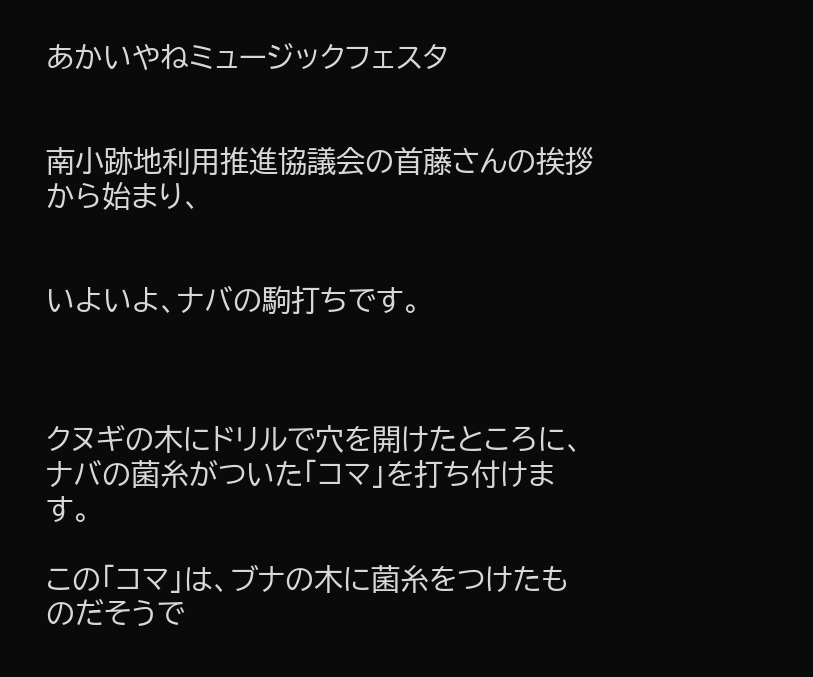あかいやねミュージックフェスタ


南小跡地利用推進協議会の首藤さんの挨拶から始まり、


いよいよ、ナバの駒打ちです。



クヌギの木にドリルで穴を開けたところに、ナバの菌糸がついた「コマ」を打ち付けます。

この「コマ」は、ブナの木に菌糸をつけたものだそうで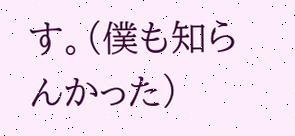す。(僕も知らんかった)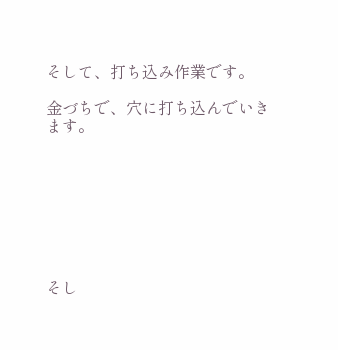そして、打ち込み作業です。

金づちで、穴に打ち込んでいきます。








そし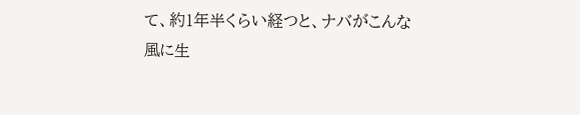て、約1年半くらい経つと、ナバがこんな風に生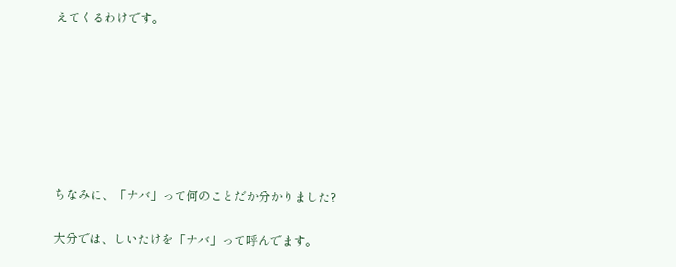えてくるわけです。







ちなみに、「ナバ」って何のことだか分かりました?

大分では、しいたけを「ナバ」って呼んでます。